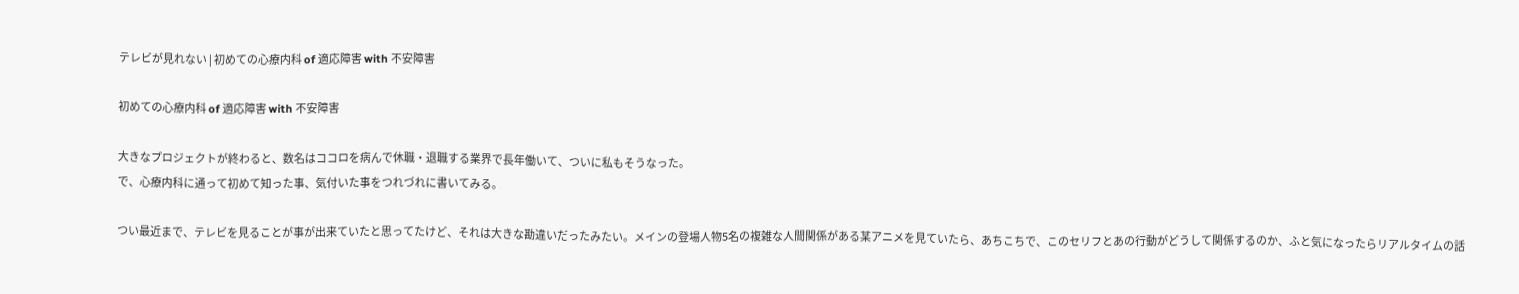テレビが見れない | 初めての心療内科 of 適応障害 with 不安障害

初めての心療内科 of 適応障害 with 不安障害

大きなプロジェクトが終わると、数名はココロを病んで休職・退職する業界で長年働いて、ついに私もそうなった。
で、心療内科に通って初めて知った事、気付いた事をつれづれに書いてみる。

つい最近まで、テレビを見ることが事が出来ていたと思ってたけど、それは大きな勘違いだったみたい。メインの登場人物5名の複雑な人間関係がある某アニメを見ていたら、あちこちで、このセリフとあの行動がどうして関係するのか、ふと気になったらリアルタイムの話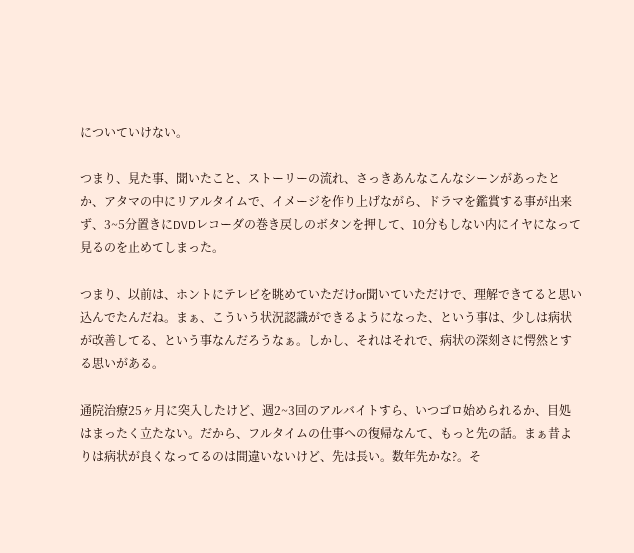についていけない。

つまり、見た事、聞いたこと、ストーリーの流れ、さっきあんなこんなシーンがあったとか、アタマの中にリアルタイムで、イメージを作り上げながら、ドラマを鑑賞する事が出来ず、3~5分置きにDVDレコーダの巻き戻しのボタンを押して、10分もしない内にイヤになって見るのを止めてしまった。

つまり、以前は、ホントにテレビを眺めていただけor聞いていただけで、理解できてると思い込んでたんだね。まぁ、こういう状況認識ができるようになった、という事は、少しは病状が改善してる、という事なんだろうなぁ。しかし、それはそれで、病状の深刻さに愕然とする思いがある。

通院治療25ヶ月に突入したけど、週2~3回のアルバイトすら、いつゴロ始められるか、目処はまったく立たない。だから、フルタイムの仕事への復帰なんて、もっと先の話。まぁ昔よりは病状が良くなってるのは間違いないけど、先は長い。数年先かな?。そ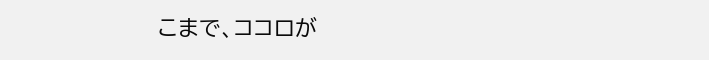こまで、ココロが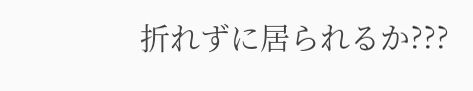折れずに居られるか???